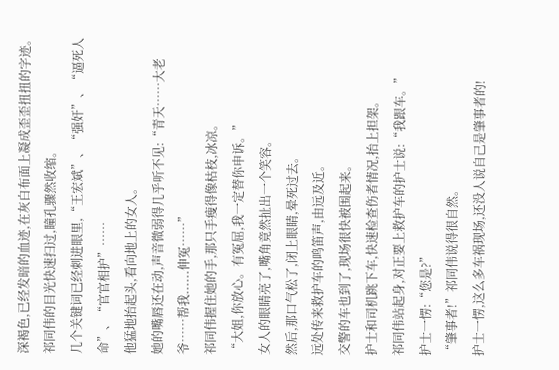深褐色,已经发暗的血迹,在灰白布面上凝成歪歪扭扭的字迹。
祁同伟的目光快速扫过,瞳孔骤然收缩。
几个关键词已经刺进眼里,“王宏斌”、“强奸”、“逼死人命”、“官官相护”……
他猛地抬起头,看向地上的女人。
她的嘴唇还在动,声音微弱得几乎听不见:“青天……大老爷……帮我......伸冤……”
祁同伟握住她的手,那只手瘦得像枯枝,冰凉。
“大姐,你放心。有冤屈,我一定替你申诉。”
女人的眼睛亮了,嘴角竟然扯出一个笑容。
然后,那口气松了,闭上眼睛,晕死过去。
远处传来救护车的鸣笛声,由远及近。
交警的车也到了,现场很快被围起来。
护士和司机跳下车,快速检查伤者情况,抬上担架。
祁同伟站起身,对正要上救护车的护士说:“我跟车。”
护士一愣:“您是?”
“肇事者!”祁同伟说得很自然。
护士一愣,这么多车祸现场,还没人说自己是肇事者的!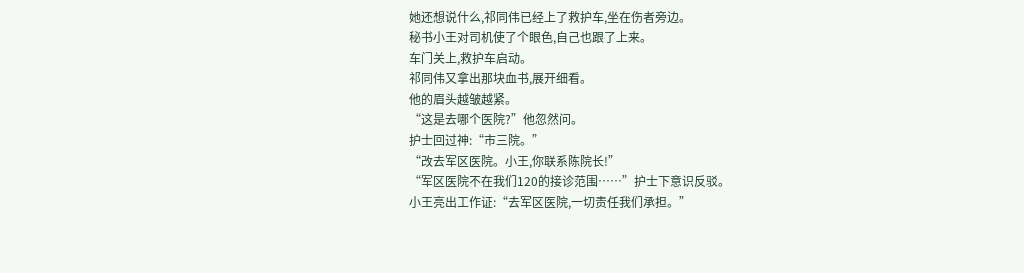她还想说什么,祁同伟已经上了救护车,坐在伤者旁边。
秘书小王对司机使了个眼色,自己也跟了上来。
车门关上,救护车启动。
祁同伟又拿出那块血书,展开细看。
他的眉头越皱越紧。
“这是去哪个医院?”他忽然问。
护士回过神:“市三院。”
“改去军区医院。小王,你联系陈院长!”
“军区医院不在我们120的接诊范围……”护士下意识反驳。
小王亮出工作证:“去军区医院,一切责任我们承担。”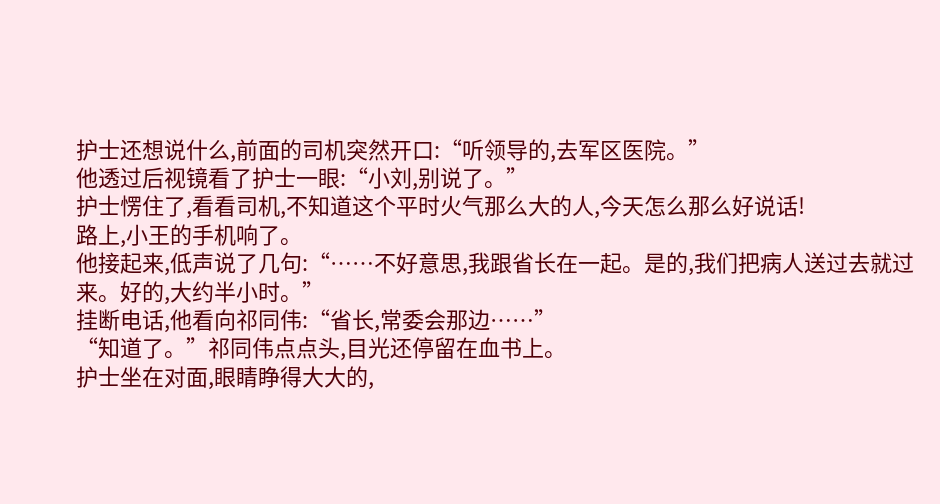护士还想说什么,前面的司机突然开口:“听领导的,去军区医院。”
他透过后视镜看了护士一眼:“小刘,别说了。”
护士愣住了,看看司机,不知道这个平时火气那么大的人,今天怎么那么好说话!
路上,小王的手机响了。
他接起来,低声说了几句:“……不好意思,我跟省长在一起。是的,我们把病人送过去就过来。好的,大约半小时。”
挂断电话,他看向祁同伟:“省长,常委会那边……”
“知道了。”祁同伟点点头,目光还停留在血书上。
护士坐在对面,眼睛睁得大大的,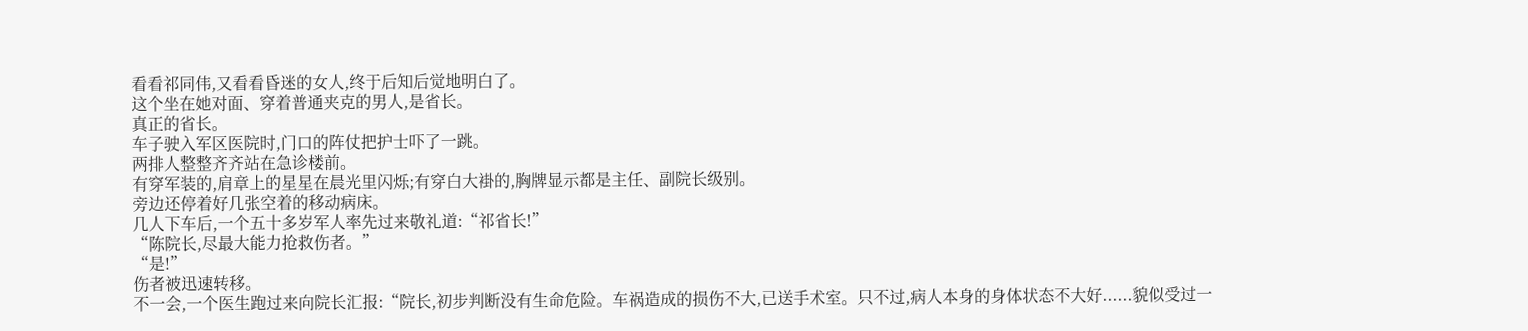看看祁同伟,又看看昏迷的女人,终于后知后觉地明白了。
这个坐在她对面、穿着普通夹克的男人,是省长。
真正的省长。
车子驶入军区医院时,门口的阵仗把护士吓了一跳。
两排人整整齐齐站在急诊楼前。
有穿军装的,肩章上的星星在晨光里闪烁;有穿白大褂的,胸牌显示都是主任、副院长级别。
旁边还停着好几张空着的移动病床。
几人下车后,一个五十多岁军人率先过来敬礼道:“祁省长!”
“陈院长,尽最大能力抢救伤者。”
“是!”
伤者被迅速转移。
不一会,一个医生跑过来向院长汇报:“院长,初步判断没有生命危险。车祸造成的损伤不大,已送手术室。只不过,病人本身的身体状态不大好......貌似受过一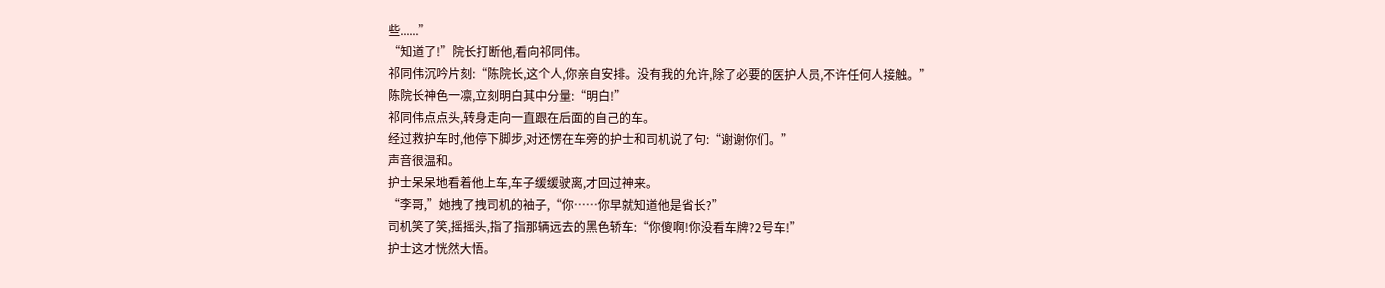些......”
“知道了!”院长打断他,看向祁同伟。
祁同伟沉吟片刻:“陈院长,这个人,你亲自安排。没有我的允许,除了必要的医护人员,不许任何人接触。”
陈院长神色一凛,立刻明白其中分量:“明白!”
祁同伟点点头,转身走向一直跟在后面的自己的车。
经过救护车时,他停下脚步,对还愣在车旁的护士和司机说了句:“谢谢你们。”
声音很温和。
护士呆呆地看着他上车,车子缓缓驶离,才回过神来。
“李哥,”她拽了拽司机的袖子,“你……你早就知道他是省长?”
司机笑了笑,摇摇头,指了指那辆远去的黑色轿车:“你傻啊!你没看车牌?2号车!”
护士这才恍然大悟。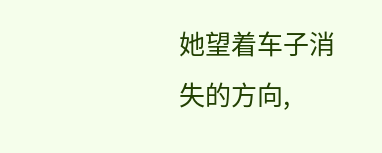她望着车子消失的方向,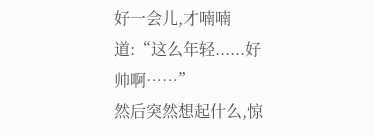好一会儿,才喃喃道:“这么年轻......好帅啊……”
然后突然想起什么,惊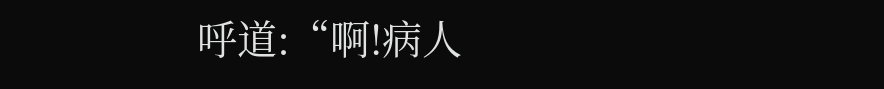呼道:“啊!病人